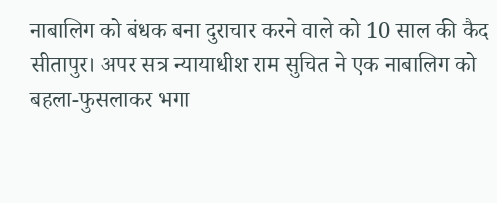नाबालिग को बंधक बना दुराचार करने वाले को 10 साल की कैद
सीतापुर। अपर सत्र न्यायाधीश राम सुचित ने एक नाबालिग को बहला-फुसलाकर भगा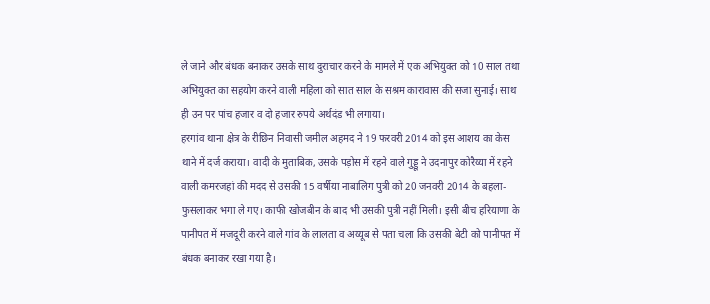ले जाने और बंधक बनाकर उसके साथ दुराचार करने के मामले में एक अभियुक्त को 10 साल तथा अभियुक्त का सहयोग करने वाली महिला को सात साल के सश्रम कारावास की सजा सुनाई। साथ ही उन पर पांच हजार व दो हजार रुपये अर्थदंड भी लगाया।
हरगांव थाना क्षेत्र के रीछिन निवासी जमील अहमद ने 19 फरवरी 2014 को इस आशय का केस थाने में दर्ज कराया। वादी के मुताबिक, उसके पड़ोस में रहने वाले गुड्डू ने उदनापुर कोरैय्या में रहने वाली कमरजहां की मदद से उसकी 15 वर्षीया नाबालिग पुत्री को 20 जनवरी 2014 के बहला-फुसलाकर भगा ले गए। काफी खोजबीन के बाद भी उसकी पुत्री नहीं मिली। इसी बीच हरियाणा के पानीपत में मजदूरी करने वाले गांव के लालता व अय्यूब से पता चला कि उसकी बेटी को पानीपत में बंधक बनाकर रखा गया है।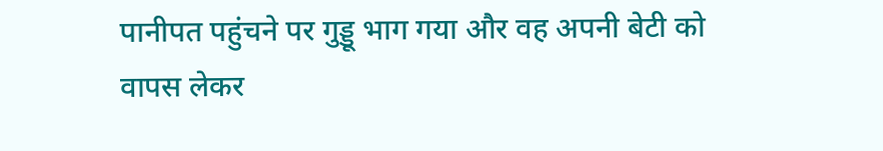पानीपत पहुंचने पर गुड्डू भाग गया और वह अपनी बेटी को वापस लेकर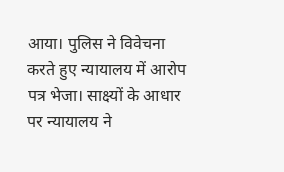आया। पुलिस ने विवेचना करते हुए न्यायालय में आरोप पत्र भेजा। साक्ष्यों के आधार पर न्यायालय ने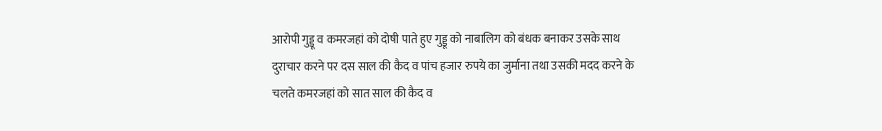आरोपी गुड्डू व कमरजहां को दोषी पाते हुए गुड्डू को नाबालिग को बंधक बनाकर उसके साथ दुराचार करने पर दस साल की कैद व पांच हजार रुपये का जुर्माना तथा उसकी मदद करने के चलते कमरजहां को सात साल की कैद व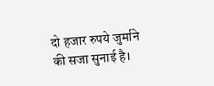दो हजार रुपये जुर्माने की सजा सुनाई है।